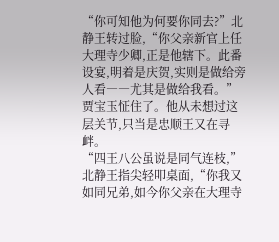“你可知他为何要你同去?”北静王转过脸,“你父亲新官上任大理寺少卿,正是他辖下。此番设宴,明着是庆贺,实则是做给旁人看――尤其是做给我看。”
贾宝玉怔住了。他从未想过这层关节,只当是忠顺王又在寻衅。
“四王八公虽说是同气连枝,”北静王指尖轻叩桌面,“你我又如同兄弟,如今你父亲在大理寺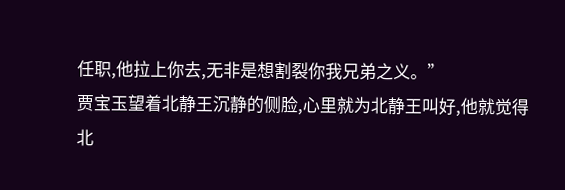任职,他拉上你去,无非是想割裂你我兄弟之义。”
贾宝玉望着北静王沉静的侧脸,心里就为北静王叫好,他就觉得北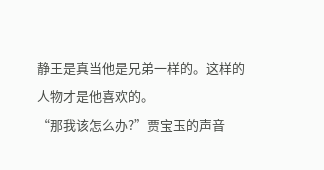静王是真当他是兄弟一样的。这样的人物才是他喜欢的。
“那我该怎么办?”贾宝玉的声音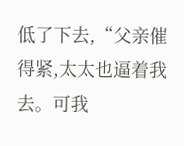低了下去,“父亲催得紧,太太也逼着我去。可我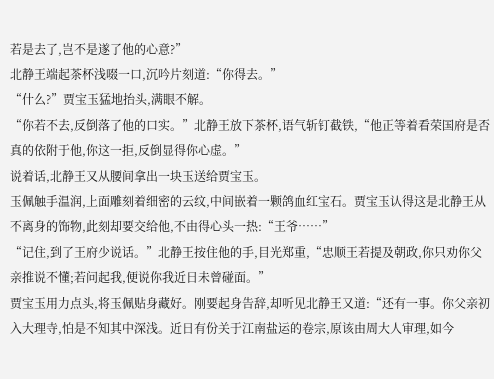若是去了,岂不是遂了他的心意?”
北静王端起茶杯浅啜一口,沉吟片刻道:“你得去。”
“什么?”贾宝玉猛地抬头,满眼不解。
“你若不去,反倒落了他的口实。”北静王放下茶杯,语气斩钉截铁,“他正等着看荣国府是否真的依附于他,你这一拒,反倒显得你心虚。”
说着话,北静王又从腰间拿出一块玉送给贾宝玉。
玉佩触手温润,上面雕刻着细密的云纹,中间嵌着一颗鸽血红宝石。贾宝玉认得这是北静王从不离身的饰物,此刻却要交给他,不由得心头一热:“王爷……”
“记住,到了王府少说话。”北静王按住他的手,目光郑重,“忠顺王若提及朝政,你只劝你父亲推说不懂;若问起我,便说你我近日未曾碰面。”
贾宝玉用力点头,将玉佩贴身藏好。刚要起身告辞,却听见北静王又道:“还有一事。你父亲初入大理寺,怕是不知其中深浅。近日有份关于江南盐运的卷宗,原该由周大人审理,如今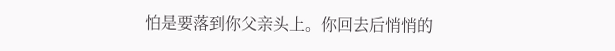怕是要落到你父亲头上。你回去后悄悄的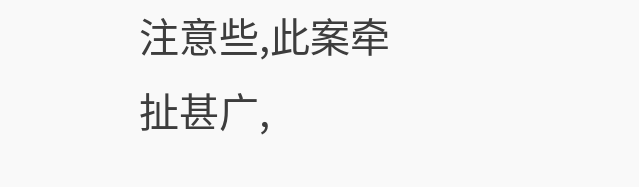注意些,此案牵扯甚广,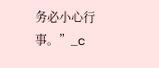务必小心行事。”_c